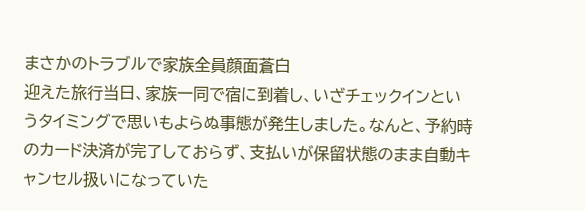まさかのトラブルで家族全員顔面蒼白
迎えた旅行当日、家族一同で宿に到着し、いざチェックインというタイミングで思いもよらぬ事態が発生しました。なんと、予約時のカード決済が完了しておらず、支払いが保留状態のまま自動キャンセル扱いになっていた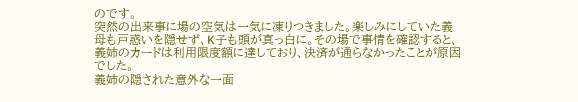のです。
突然の出来事に場の空気は一気に凍りつきました。楽しみにしていた義母も戸惑いを隠せず、K子も頭が真っ白に。その場で事情を確認すると、義姉のカードは利用限度額に達しており、決済が通らなかったことが原因でした。
義姉の隠された意外な一面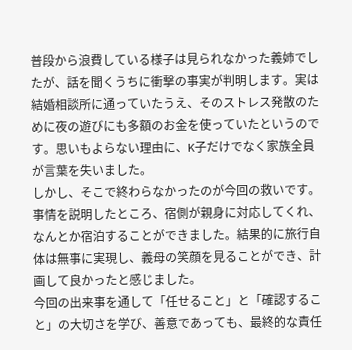普段から浪費している様子は見られなかった義姉でしたが、話を聞くうちに衝撃の事実が判明します。実は結婚相談所に通っていたうえ、そのストレス発散のために夜の遊びにも多額のお金を使っていたというのです。思いもよらない理由に、K子だけでなく家族全員が言葉を失いました。
しかし、そこで終わらなかったのが今回の救いです。事情を説明したところ、宿側が親身に対応してくれ、なんとか宿泊することができました。結果的に旅行自体は無事に実現し、義母の笑顔を見ることができ、計画して良かったと感じました。
今回の出来事を通して「任せること」と「確認すること」の大切さを学び、善意であっても、最終的な責任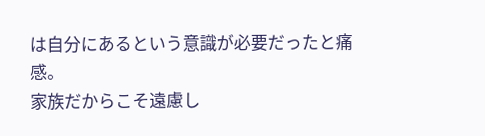は自分にあるという意識が必要だったと痛感。
家族だからこそ遠慮し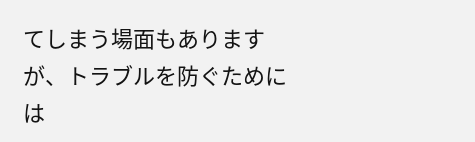てしまう場面もありますが、トラブルを防ぐためには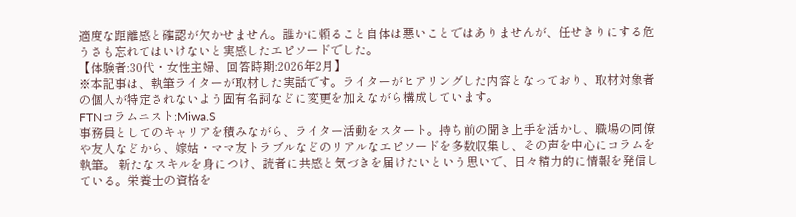適度な距離感と確認が欠かせません。誰かに頼ること自体は悪いことではありませんが、任せきりにする危うさも忘れてはいけないと実感したエピソードでした。
【体験者:30代・女性主婦、回答時期:2026年2月】
※本記事は、執筆ライターが取材した実話です。ライターがヒアリングした内容となっており、取材対象者の個人が特定されないよう固有名詞などに変更を加えながら構成しています。
FTNコラムニスト:Miwa.S
事務員としてのキャリアを積みながら、ライター活動をスタート。持ち前の聞き上手を活かし、職場の同僚や友人などから、嫁姑・ママ友トラブルなどのリアルなエピソードを多数収集し、その声を中心にコラムを執筆。 新たなスキルを身につけ、読者に共感と気づきを届けたいという思いで、日々精力的に情報を発信している。栄養士の資格を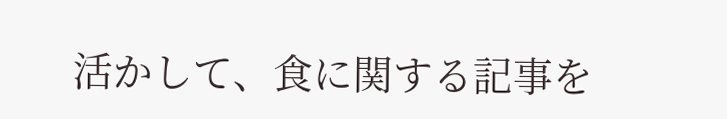活かして、食に関する記事を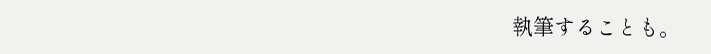執筆することも。